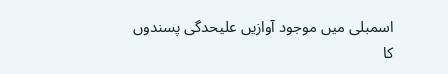اسمبلی میں موجود آوازیں علیحدگی پسندوں کا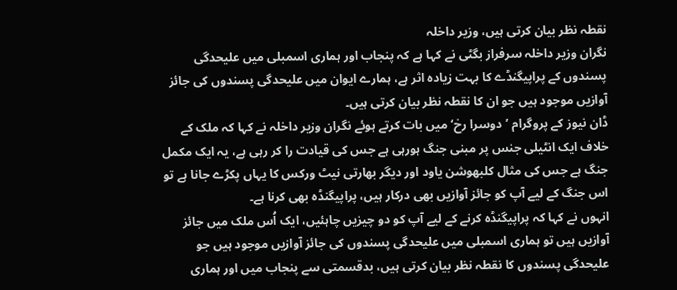نقطہ نظر بیان کرتی ہیں، وزیر داخلہ
نگران وزیر داخلہ سرفراز بگٹی نے کہا ہے کہ پنجاب اور ہماری اسمبلی میں علیحدگی پسندوں کے پراپیگنڈے کا بہت زیادہ اثر ہے، ہمارے ایوان میں علیحدگی پسندوں کی جائز آوازیں موجود ہیں جو ان کا نقطہ نظر بیان کرتی ہیں۔
ڈان نیوز کے پروگرام ’دوسرا رخ‘ میں بات کرتے ہوئے نگران وزیر داخلہ نے کہا کہ ملک کے خلاف ایک انٹیلی جنس پر مبنی جنگ ہورہی ہے جس کی قیادت را کر رہی ہے، یہ ایک مکمل جنگ ہے جس کی مثال کلبھوشن یاود اور دیگر بھارتی نیٹ ورکس کا یہاں پکڑے جانا ہے تو اس جنگ کے لیے آپ کو جائز آوازیں بھی درکار ہیں، پراپیگنڈہ بھی کرنا ہے۔
انہوں نے کہا کہ پراپیگنڈہ کرنے کے لیے آپ کو دو چیزیں چاہئیں، ایک اُس ملک میں جائز آوازیں ہیں تو ہماری اسمبلی میں علیحدگی پسندوں کی جائز آوازیں موجود ہیں جو علیحدگی پسندوں کا نقطہ نظر بیان کرتی ہیں، بدقسمتی سے پنجاب میں اور ہماری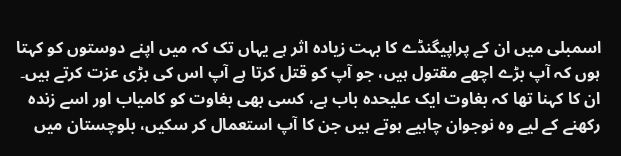اسمبلی میں ان کے پراپیگنڈے کا بہت زیادہ اثر ہے یہاں تک کہ میں اپنے دوستوں کو کہتا ہوں کہ آپ بڑے اچھے مقتول ہیں، جو آپ کو قتل کرتا ہے آپ اس کی بڑی عزت کرتے ہیں۔
ان کا کہنا تھا کہ بغاوت ایک علیحدہ باب ہے، کسی بھی بغاوت کو کامیاب اور اسے زندہ رکھنے کے لیے وہ نوجوان چاہیے ہوتے ہیں جن کا آپ استعمال کر سکیں، بلوچستان میں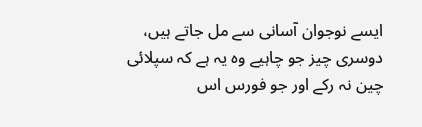ایسے نوجوان آسانی سے مل جاتے ہیں، دوسری چیز جو چاہیے وہ یہ ہے کہ سپلائی چین نہ رکے اور جو فورس اس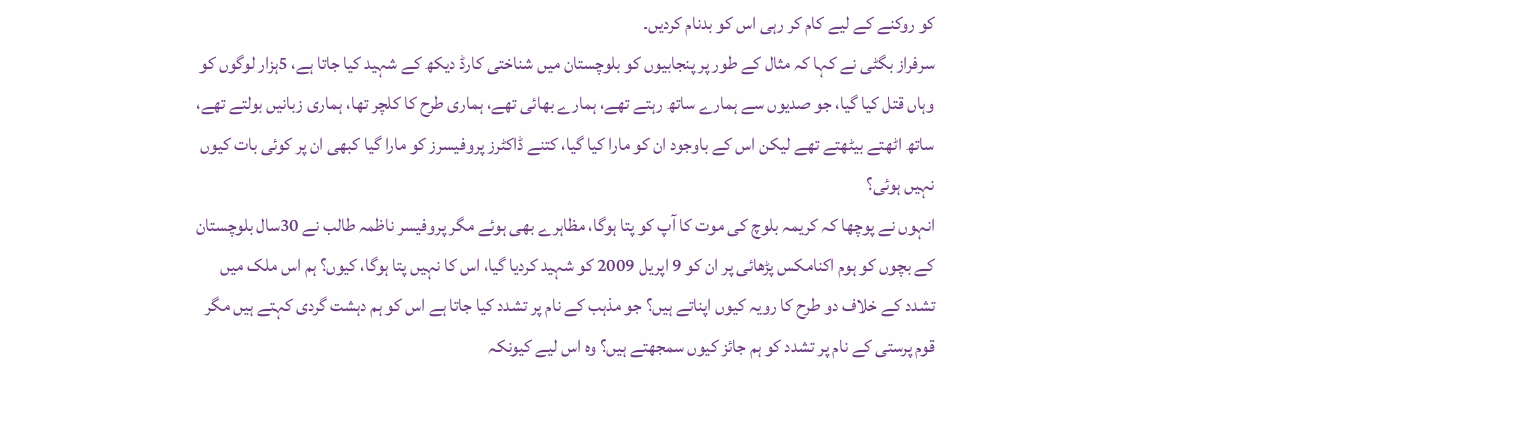کو روکنے کے لیے کام کر رہی اس کو بدنام کردیں۔
سرفراز بگٹی نے کہا کہ مثال کے طور پر پنجابیوں کو بلوچستان میں شناختی کارڈ دیکھ کے شہید کیا جاتا ہے، 5ہزار لوگوں کو وہاں قتل کیا گیا، جو صدیوں سے ہمارے ساتھ رہتے تھے، ہمارے بھائی تھے، ہماری طرح کا کلچر تھا، ہماری زبانیں بولتے تھے، ساتھ اٹھتے بیٹھتے تھے لیکن اس کے باوجود ان کو مارا کیا گیا، کتنے ڈاکٹرز پروفیسرز کو مارا گیا کبھی ان پر کوئی بات کیوں نہیں ہوئی؟
انہوں نے پوچھا کہ کریمہ بلوچ کی موت کا آپ کو پتا ہوگا، مظاہرے بھی ہوئے مگر پروفیسر ناظمہ طالب نے 30سال بلوچستان کے بچوں کو ہوم اکنامکس پڑھائی پر ان کو 9 اپریل 2009 کو شہید کردیا گیا، اس کا نہیں پتا ہوگا، کیوں؟ ہم اس ملک میں تشدد کے خلاف دو طرح کا رویہ کیوں اپناتے ہیں؟ جو مذہب کے نام پر تشدد کیا جاتا ہے اس کو ہم دہشت گردی کہتے ہیں مگر قوم پرستی کے نام پر تشدد کو ہم جائز کیوں سمجھتے ہیں؟ وہ اس لیے کیونکہ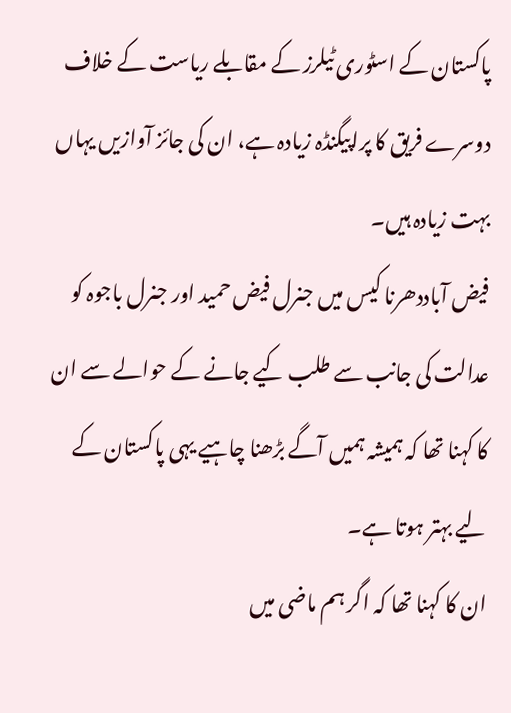پاکستان کے اسٹوری ٹیلرز کے مقابلے ریاست کے خلاف دوسرے فریق کا پراپیگنڈہ زیادہ ہے، ان کی جائز آوازیں یہاں بہت زیادہ ہیں۔
فیض آباددھرنا کیس میں جنرل فیض حمید اور جنرل باجوہ کو عدالت کی جانب سے طلب کیے جانے کے حوالے سے ان کا کہنا تھا کہ ہمیشہ ہمیں آگے بڑھنا چاہیے یہی پاکستان کے لیے بہتر ہوتا ہے۔
ان کا کہنا تھا کہ اگر ہم ماضی میں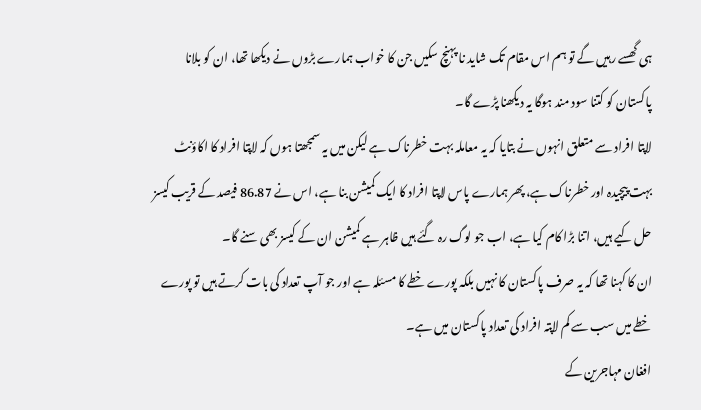ہی گھسے رہیں گے تو ہم اس مقام تک شاید نا پہنچ سکیں جن کا خواب ہمارے بڑوں نے دیکھا تھا، ان کو بلانا پاکستان کو کتنا سود مند ہوگا یہ دیکھنا پڑے گا۔
لاپتا افراد سے متعلق انہوں نے بتایا کہ یہ معاملہ بہت خطرناک ہے لیکن میں یہ سمجھتا ہوں کہ لاپتا افراد کا اکاؤنٹ بہت پیچیدہ اور خطرناک ہے، پھر ہمارے پاس لاپتا افراد کا ایک کمیشن بنا ہے، اس نے 86.87 فیصد کے قریب کیسز حل کیے ہیں، اتنا بڑا کام کیا ہے، اب جو لوگ رہ گئے ہیں ظاہر ہے کمیشن ان کے کیسز بھی سنے گا۔
ان کا کہنا تھا کہ یہ صرف پاکستان کا نہیں بلکہ پورے خطے کا مسئلہ ہے اور جو آپ تعداد کی بات کرتے ہیں تو پورے خطے میں سب سے کم لاپتہ افراد کی تعداد پاکستان میں ہے۔
افغان مہاجرین کے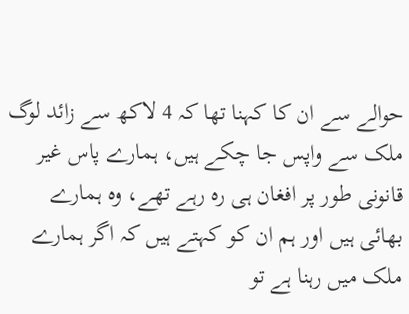حوالے سے ان کا کہنا تھا کہ 4 لاکھ سے زائد لوگ ملک سے واپس جا چکے ہیں، ہمارے پاس غیر قانونی طور پر افغان ہی رہ رہے تھے، وہ ہمارے بھائی ہیں اور ہم ان کو کہتے ہیں کہ اگر ہمارے ملک میں رہنا ہے تو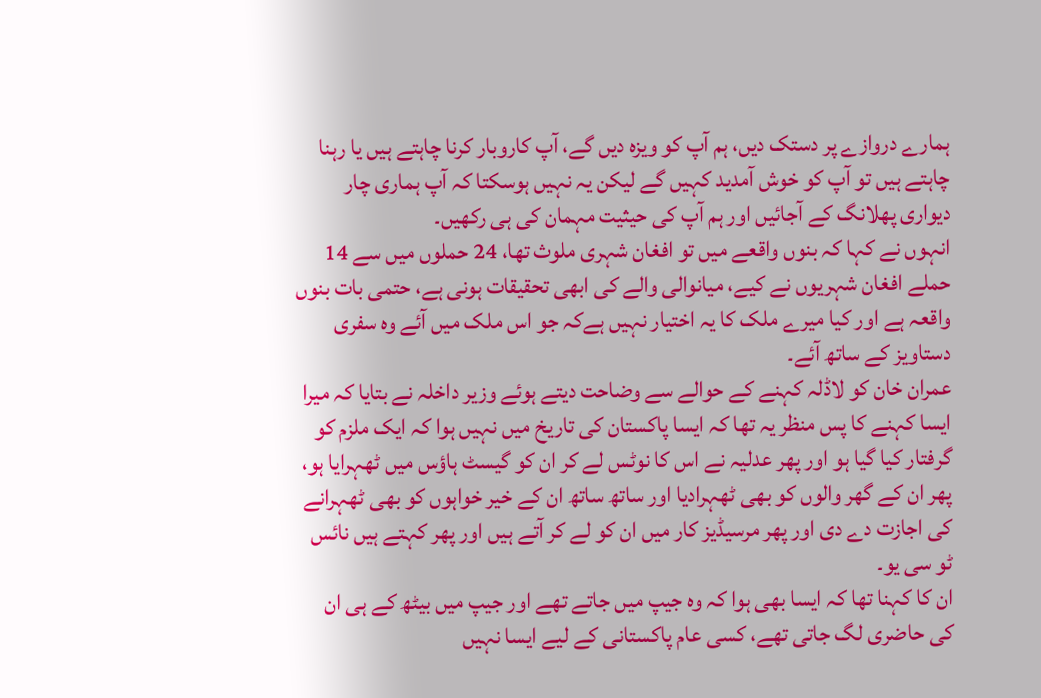ہمارے دروازے پر دستک دیں، ہم آپ کو ویزہ دیں گے، آپ کاروبار کرنا چاہتے ہیں یا رہنا چاہتے ہیں تو آپ کو خوش آمدید کہیں گے لیکن یہ نہیں ہوسکتا کہ آپ ہماری چار دیواری پھلانگ کے آجائیں اور ہم آپ کی حیثیت مہمان کی ہی رکھیں۔
انہوں نے کہا کہ بنوں واقعے میں تو افغان شہری ملوث تھا، 24 حملوں میں سے 14 حملے افغان شہریوں نے کیے، میانوالی والے کی ابھی تحقیقات ہونی ہے، حتمی بات بنوں واقعہ ہے اور کیا میرے ملک کا یہ اختیار نہیں ہےکہ جو اس ملک میں آئے وہ سفری دستاویز کے ساتھ آئے۔
عمران خان کو لاڈلہ کہنے کے حوالے سے وضاحت دیتے ہوئے وزیر داخلہ نے بتایا کہ میرا ایسا کہنے کا پس منظر یہ تھا کہ ایسا پاکستان کی تاریخ میں نہیں ہوا کہ ایک ملزم کو گرفتار کیا گیا ہو اور پھر عدلیہ نے اس کا نوٹس لے کر ان کو گیسٹ ہاؤس میں ٹھہرایا ہو، پھر ان کے گھر والوں کو بھی ٹھہرادیا اور ساتھ ساتھ ان کے خیر خواہوں کو بھی ٹھہرانے کی اجازت دے دی اور پھر مرسیڈیز کار میں ان کو لے کر آتے ہیں اور پھر کہتے ہیں نائس ٹو سی یو۔
ان کا کہنا تھا کہ ایسا بھی ہوا کہ وہ جیپ میں جاتے تھے اور جیپ میں بیٹھ کے ہی ان کی حاضری لگ جاتی تھے، کسی عام پاکستانی کے لیے ایسا نہیں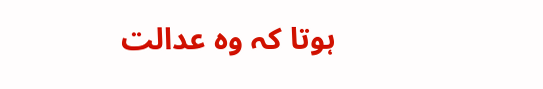ہوتا کہ وہ عدالت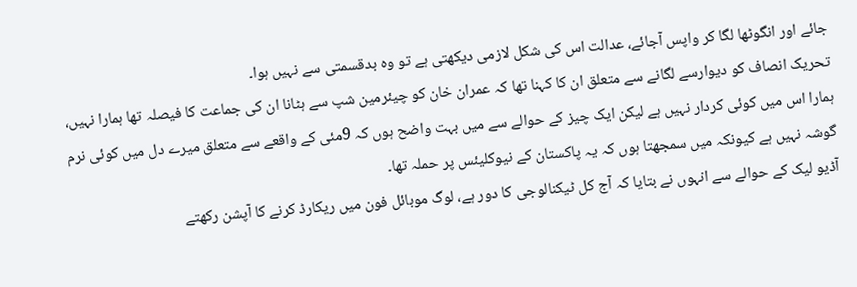جائے اور انگوٹھا لگا کر واپس آجائے، عدالت اس کی شکل لازمی دیکھتی ہے تو وہ بدقسمتی سے نہیں ہوا۔
تحریک انصاف کو دیوارسے لگانے سے متعلق ان کا کہنا تھا کہ عمران خان کو چیئرمین شپ سے ہٹانا ان کی جماعت کا فیصلہ تھا ہمارا نہیں، ہمارا اس میں کوئی کردار نہیں ہے لیکن ایک چیز کے حوالے سے میں بہت واضح ہوں کہ 9مئی کے واقعے سے متعلق میرے دل میں کوئی نرم گوشہ نہیں ہے کیونکہ میں سمجھتا ہوں کہ یہ پاکستان کے نیوکلیئس پر حملہ تھا۔
آڈیو لیک کے حوالے سے انہوں نے بتایا کہ آج کل ٹیکنالوجی کا دور ہے، لوگ موبائل فون میں ریکارڈ کرنے کا آپشن رکھتے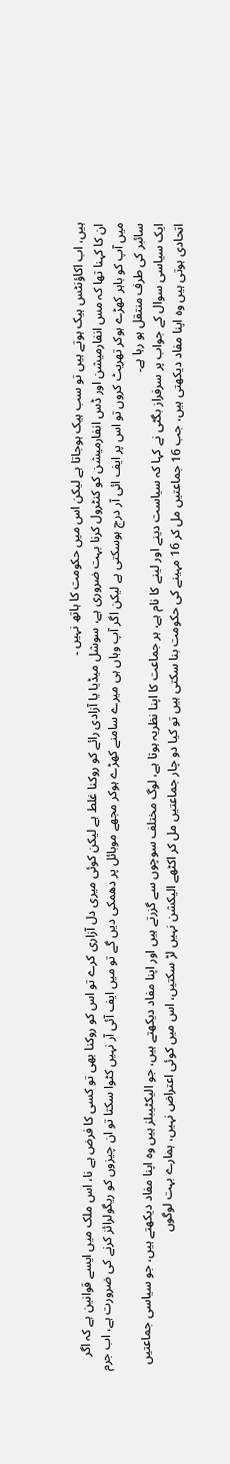ہیں، اب اکاؤنٹس ہیک ہوتے ہیں تو سب ہیک ہوجاتا ہے لیکن اس میں حکومت کا ہاتھ نہیں ۔
ان کا کہنا تھا کہ مس انفارمیشن اور ڈس انفارمیشن کو کنٹرول کرنا بہت ضروری ہے، سوشل میڈیا یا آزادی رائے کو روکنا غلط ہے لیکن کوئی میری دل آزاری کرے تو اس کو روکنا بھی تو کسی کا فرض ہے نا، اس ملک میں ایسے قوانین ہے کہ اگر میں آپ کو باہر کھڑے ہوکر تھریٹ کروں تو اس پر ایف ائی آر درج ہوسکتی ہے لیکن اگر آپ وہاں ہی میرے سامنے کھڑے ہوکر مجھے موبائل پر دھمکی دیں گے تو میں ایف آئی آر نہیں کٹوا سکتا تو ان چیزوں کو ریگولرائز کرنے کی ضرورت ہے، اب جرم سائبر کی طرف منتقل ہو رہا ہے۔
ایک سیاسی سوال کے جواب پر سرفراز بگٹی نے کہا کہ سیاست دینے اور لینے کا نام ہے، ہر جماعت کا اپنا نظریہ ہوتا ہے، لوگ مختلف سوچوں سے گزرتے ہیں اور اپنا مفاد دیکھتے ہیں، جو الیکٹیبلز ہیں وہ اپنا مفاد دیکھتے ہیں، جو سیاسی جماعتیں اتحادی ہوتی ہیں وہ اپنا مفاد دیکھتی ہیں، جب 16 جماعتیں مل کر 16 مہینے کی حکومت بنا سکتی ہیں تو کیا دو چار جماعتیں مل کر اکٹھے الیکشن نہیں لڑ سکتیں، اس میں کوئی اعتراض نہیں، ہمارے بہت لوگوں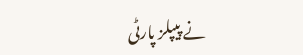نے پیپلز پارٹی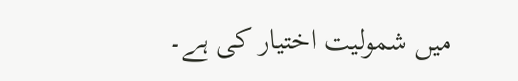میں شمولیت اختیار کی ہے۔